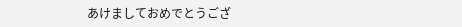あけましておめでとうござ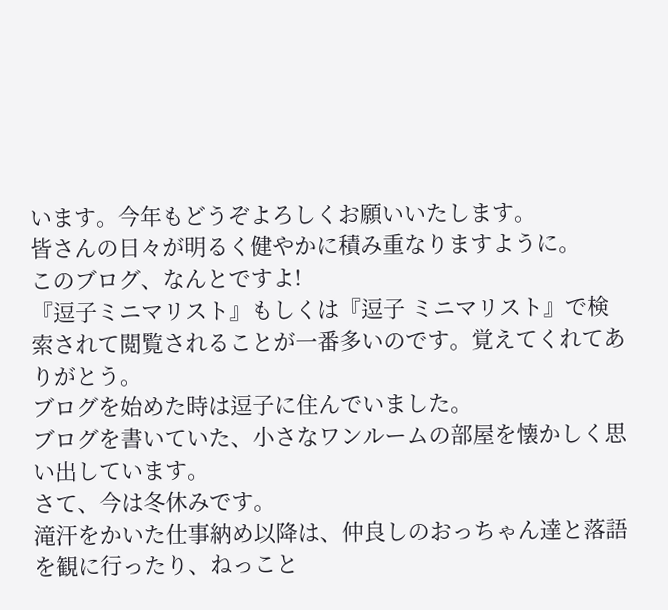います。今年もどうぞよろしくお願いいたします。
皆さんの日々が明るく健やかに積み重なりますように。
このブログ、なんとですよ!
『逗子ミニマリスト』もしくは『逗子 ミニマリスト』で検索されて閲覧されることが一番多いのです。覚えてくれてありがとう。
ブログを始めた時は逗子に住んでいました。
ブログを書いていた、小さなワンルームの部屋を懐かしく思い出しています。
さて、今は冬休みです。
滝汗をかいた仕事納め以降は、仲良しのおっちゃん達と落語を観に行ったり、ねっこと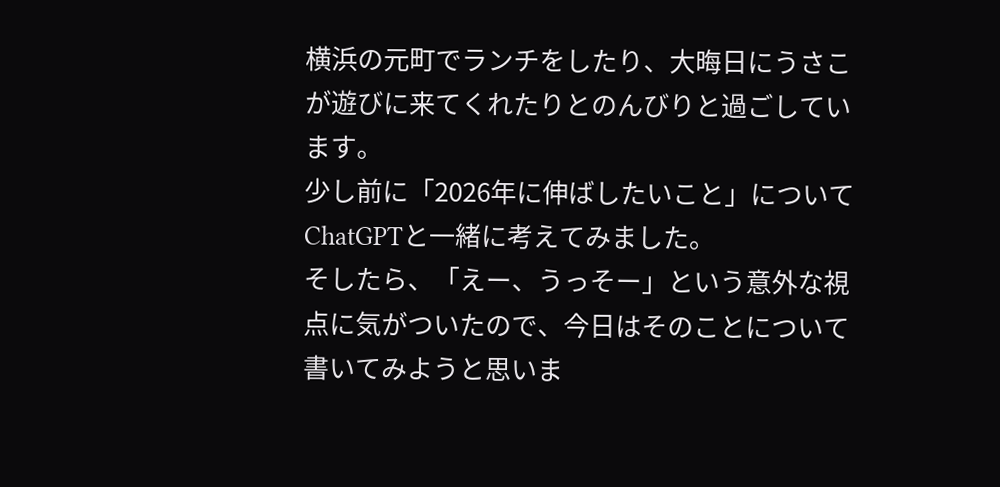横浜の元町でランチをしたり、大晦日にうさこが遊びに来てくれたりとのんびりと過ごしています。
少し前に「2026年に伸ばしたいこと」についてChatGPTと一緒に考えてみました。
そしたら、「えー、うっそー」という意外な視点に気がついたので、今日はそのことについて書いてみようと思いま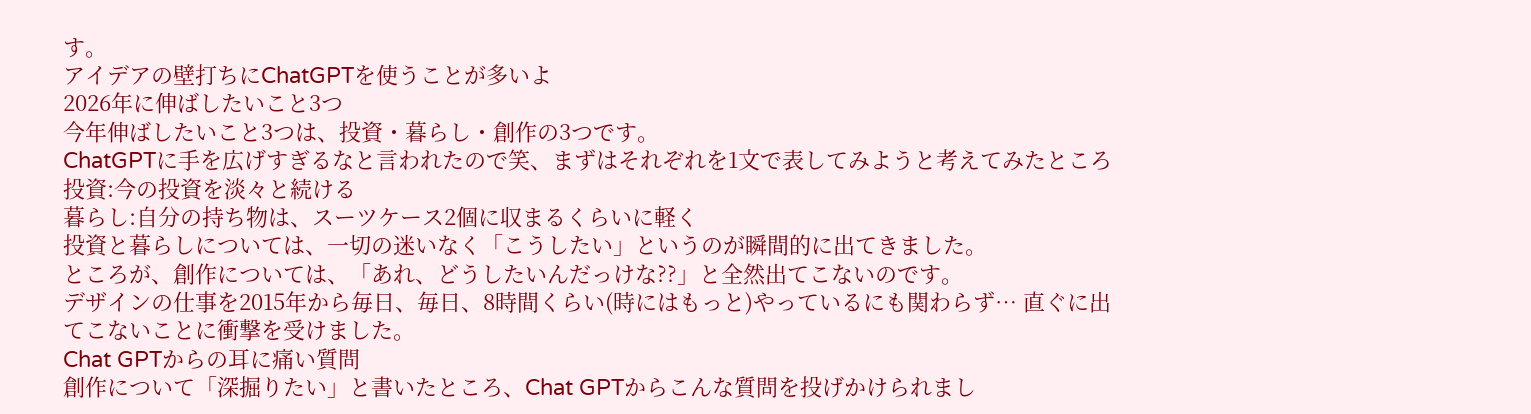す。
アイデアの壁打ちにChatGPTを使うことが多いよ
2026年に伸ばしたいこと3つ
今年伸ばしたいこと3つは、投資・暮らし・創作の3つです。
ChatGPTに手を広げすぎるなと言われたので笑、まずはそれぞれを1文で表してみようと考えてみたところ
投資:今の投資を淡々と続ける
暮らし:自分の持ち物は、スーツケース2個に収まるくらいに軽く
投資と暮らしについては、一切の迷いなく「こうしたい」というのが瞬間的に出てきました。
ところが、創作については、「あれ、どうしたいんだっけな??」と全然出てこないのです。
デザインの仕事を2015年から毎日、毎日、8時間くらい(時にはもっと)やっているにも関わらず… 直ぐに出てこないことに衝撃を受けました。
Chat GPTからの耳に痛い質問
創作について「深掘りたい」と書いたところ、Chat GPTからこんな質問を投げかけられまし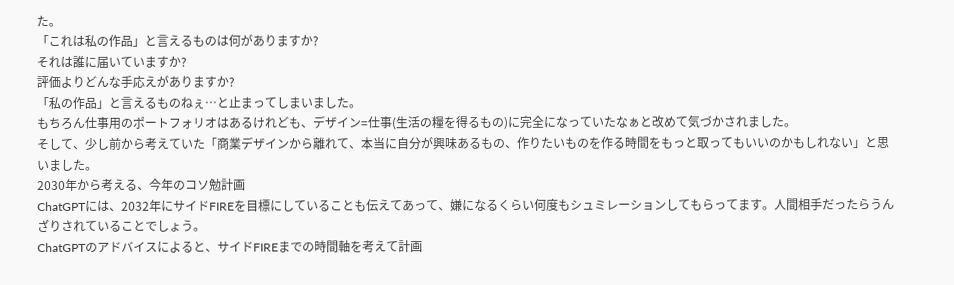た。
「これは私の作品」と言えるものは何がありますか?
それは誰に届いていますか?
評価よりどんな手応えがありますか?
「私の作品」と言えるものねぇ…と止まってしまいました。
もちろん仕事用のポートフォリオはあるけれども、デザイン=仕事(生活の糧を得るもの)に完全になっていたなぁと改めて気づかされました。
そして、少し前から考えていた「商業デザインから離れて、本当に自分が興味あるもの、作りたいものを作る時間をもっと取ってもいいのかもしれない」と思いました。
2030年から考える、今年のコソ勉計画
ChatGPTには、2032年にサイドFIREを目標にしていることも伝えてあって、嫌になるくらい何度もシュミレーションしてもらってます。人間相手だったらうんざりされていることでしょう。
ChatGPTのアドバイスによると、サイドFIREまでの時間軸を考えて計画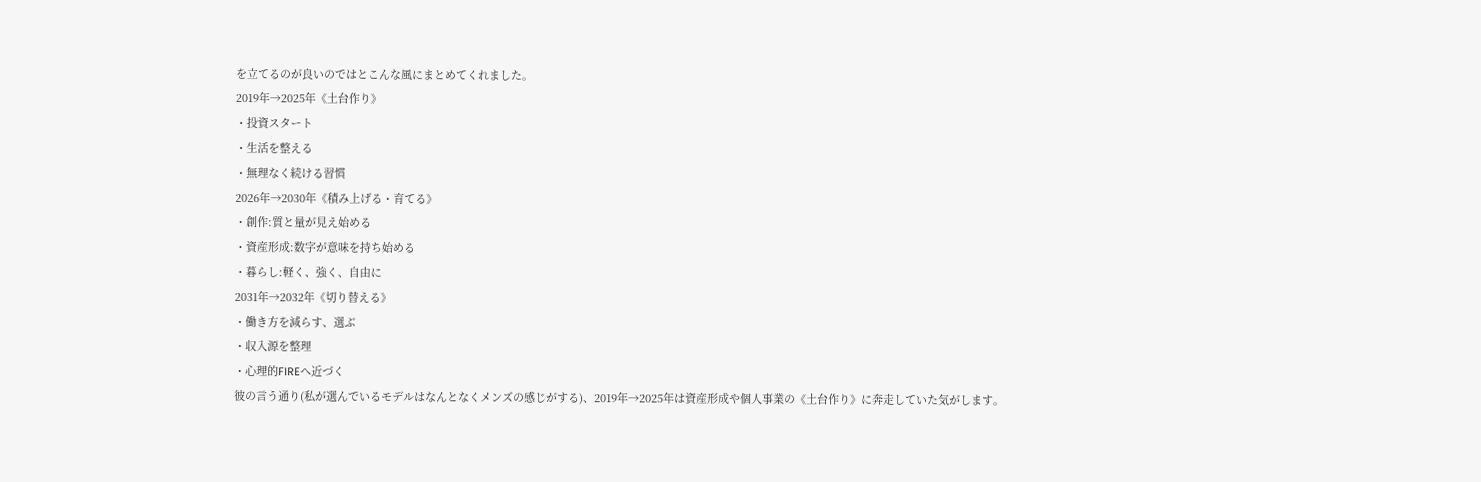を立てるのが良いのではとこんな風にまとめてくれました。
2019年→2025年《土台作り》
・投資スタート
・生活を整える
・無理なく続ける習慣
2026年→2030年《積み上げる・育てる》
・創作:質と量が見え始める
・資産形成:数字が意味を持ち始める
・暮らし:軽く、強く、自由に
2031年→2032年《切り替える》
・働き方を減らす、選ぶ
・収入源を整理
・心理的FIREへ近づく
彼の言う通り(私が選んでいるモデルはなんとなくメンズの感じがする)、2019年→2025年は資産形成や個人事業の《土台作り》に奔走していた気がします。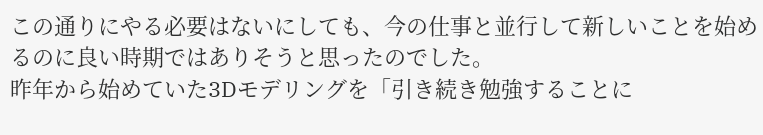この通りにやる必要はないにしても、今の仕事と並行して新しいことを始めるのに良い時期ではありそうと思ったのでした。
昨年から始めていた3Dモデリングを「引き続き勉強することに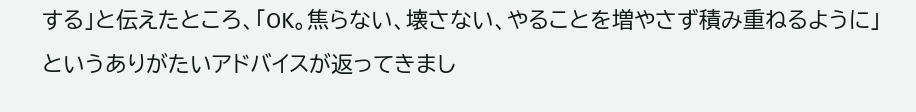する」と伝えたところ、「OK。焦らない、壊さない、やることを増やさず積み重ねるように」というありがたいアドバイスが返ってきまし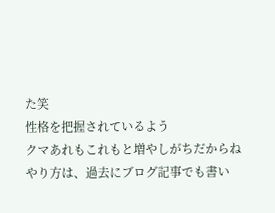た笑
性格を把握されているよう
クマあれもこれもと増やしがちだからね
やり方は、過去にブログ記事でも書い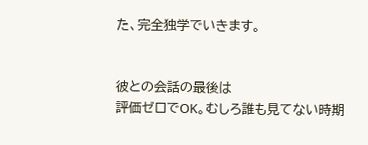た、完全独学でいきます。


彼との会話の最後は
評価ゼロでOK。むしろ誰も見てない時期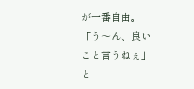が一番自由。
「う〜ん、良いこと言うねぇ」と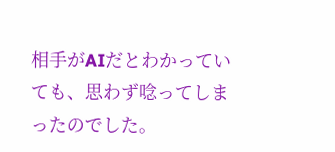相手がAIだとわかっていても、思わず唸ってしまったのでした。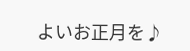よいお正月を♪